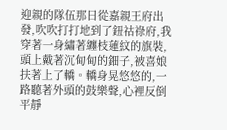迎親的隊伍那日從嘉親王府出發,吹吹打打地到了鈕祜祿府,我穿著一身繡著纏枝蓮紋的旗裝,頭上戴著沉甸甸的鈿子,被喜娘扶著上了轎。轎身晃悠悠的,一路聽著外頭的鼓樂聲,心裡反倒平靜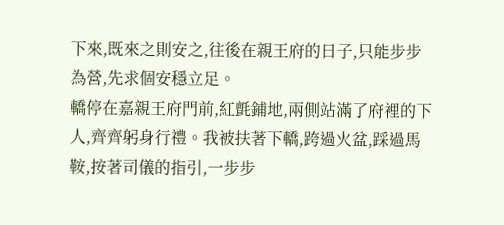下來,既來之則安之,往後在親王府的日子,只能步步為營,先求個安穩立足。
轎停在嘉親王府門前,紅氈鋪地,兩側站滿了府裡的下人,齊齊躬身行禮。我被扶著下轎,跨過火盆,踩過馬鞍,按著司儀的指引,一步步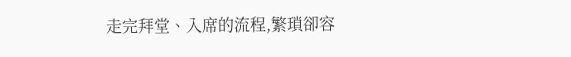走完拜堂、入席的流程,繁瑣卻容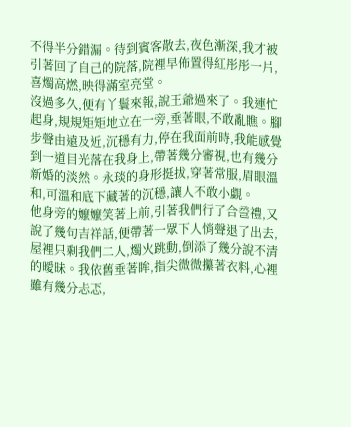不得半分錯漏。待到賓客散去,夜色漸深,我才被引著回了自己的院落,院裡早佈置得紅彤彤一片,喜燭高燃,映得滿室亮堂。
沒過多久,便有丫鬟來報,說王爺過來了。我連忙起身,規規矩矩地立在一旁,垂著眼,不敢亂瞧。腳步聲由遠及近,沉穩有力,停在我面前時,我能感覺到一道目光落在我身上,帶著幾分審視,也有幾分新婚的淡然。永琰的身形挺拔,穿著常服,眉眼溫和,可溫和底下藏著的沉穩,讓人不敢小覷。
他身旁的嬤嬤笑著上前,引著我們行了合巹禮,又說了幾句吉祥話,便帶著一眾下人悄聲退了出去,屋裡只剩我們二人,燭火跳動,倒添了幾分說不清的曖昧。我依舊垂著眸,指尖微微攥著衣料,心裡雖有幾分忐忑,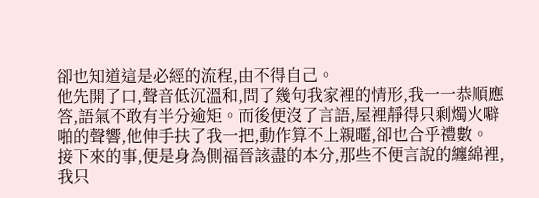卻也知道這是必經的流程,由不得自己。
他先開了口,聲音低沉溫和,問了幾句我家裡的情形,我一一恭順應答,語氣不敢有半分逾矩。而後便沒了言語,屋裡靜得只剩燭火噼啪的聲響,他伸手扶了我一把,動作算不上親暱,卻也合乎禮數。
接下來的事,便是身為側福晉該盡的本分,那些不便言說的纏綿裡,我只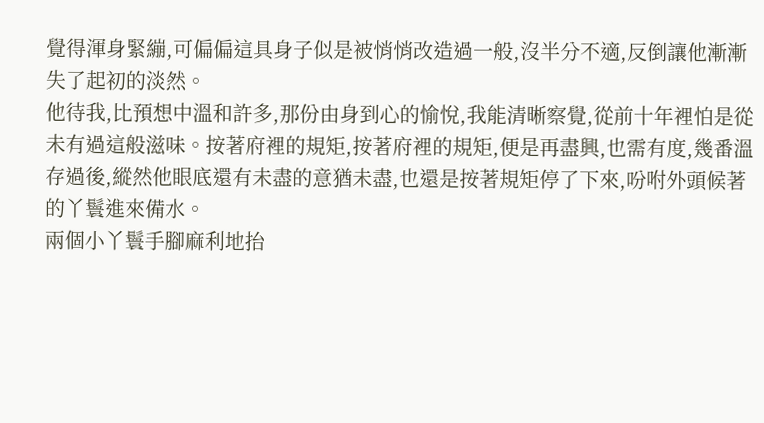覺得渾身緊繃,可偏偏這具身子似是被悄悄改造過一般,沒半分不適,反倒讓他漸漸失了起初的淡然。
他待我,比預想中溫和許多,那份由身到心的愉悅,我能清晰察覺,從前十年裡怕是從未有過這般滋味。按著府裡的規矩,按著府裡的規矩,便是再盡興,也需有度,幾番溫存過後,縱然他眼底還有未盡的意猶未盡,也還是按著規矩停了下來,吩咐外頭候著的丫鬟進來備水。
兩個小丫鬟手腳麻利地抬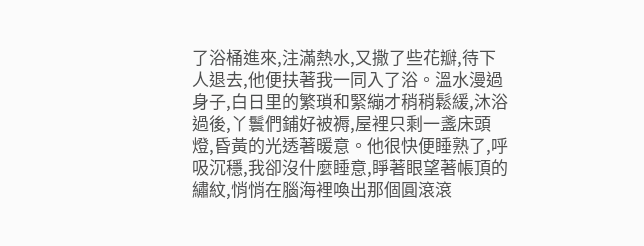了浴桶進來,注滿熱水,又撒了些花瓣,待下人退去,他便扶著我一同入了浴。溫水漫過身子,白日里的繁瑣和緊繃才稍稍鬆緩,沐浴過後,丫鬟們鋪好被褥,屋裡只剩一盞床頭燈,昏黃的光透著暖意。他很快便睡熟了,呼吸沉穩,我卻沒什麼睡意,睜著眼望著帳頂的繡紋,悄悄在腦海裡喚出那個圓滾滾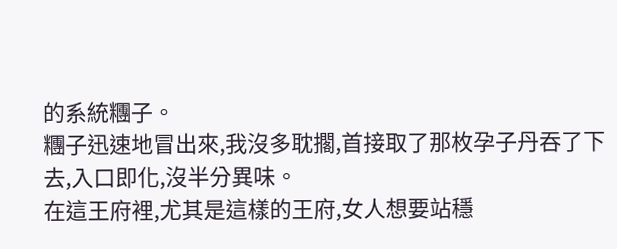的系統糰子。
糰子迅速地冒出來,我沒多耽擱,首接取了那枚孕子丹吞了下去,入口即化,沒半分異味。
在這王府裡,尤其是這樣的王府,女人想要站穩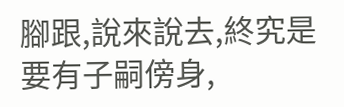腳跟,說來說去,終究是要有子嗣傍身,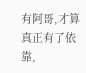有阿哥,才算真正有了依靠,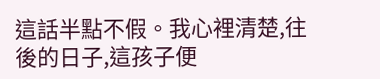這話半點不假。我心裡清楚,往後的日子,這孩子便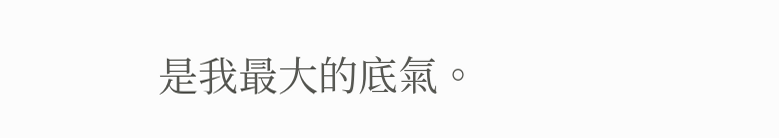是我最大的底氣。